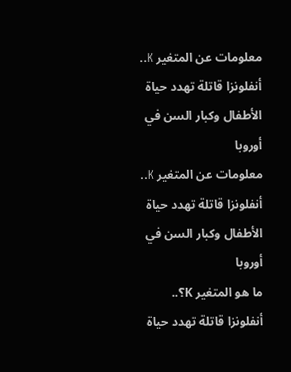معلومات عن المتغير K.. أنفلونزا قاتلة تهدد حياة الأطفال وكبار السن في أوروبا
معلومات عن المتغير K.. أنفلونزا قاتلة تهدد حياة الأطفال وكبار السن في أوروبا
ما هو المتغير K؟.. أنفلونزا قاتلة تهدد حياة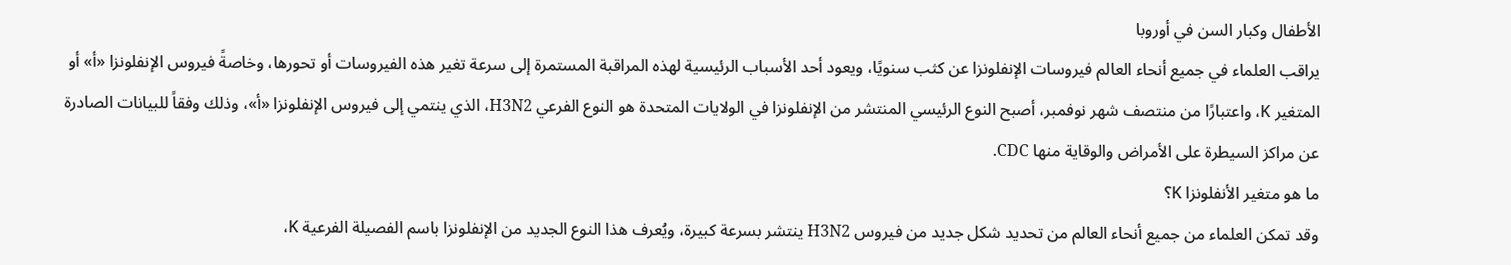الأطفال وكبار السن في أوروبا
يراقب العلماء في جميع أنحاء العالم فيروسات الإنفلونزا عن كثب سنويًا، ويعود أحد الأسباب الرئيسية لهذه المراقبة المستمرة إلى سرعة تغير هذه الفيروسات أو تحورها، وخاصةً فيروس الإنفلونزا «أ» أو المتغير K، واعتبارًا من منتصف شهر نوفمبر، أصبح النوع الرئيسي المنتشر من الإنفلونزا في الولايات المتحدة هو النوع الفرعي H3N2، الذي ينتمي إلى فيروس الإنفلونزا «أ»، وذلك وفقاً للبيانات الصادرة عن مراكز السيطرة على الأمراض والوقاية منها CDC.
ما هو متغير الأنفلونزا K؟
وقد تمكن العلماء من جميع أنحاء العالم من تحديد شكل جديد من فيروس H3N2 ينتشر بسرعة كبيرة، ويُعرف هذا النوع الجديد من الإنفلونزا باسم الفصيلة الفرعية K،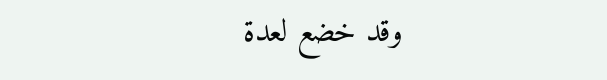وقد خضع لعدة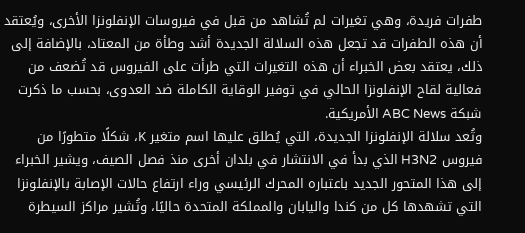طفرات فريدة، وهي تغيرات لم تُشاهد من قبل في فيروسات الإنفلونزا الأخرى، ويُعتقد أن هذه الطفرات قد تجعل هذه السلالة الجديدة أشد وطأة من المعتاد، بالإضافة إلى ذلك، يعتقد بعض الخبراء أن هذه التغيرات التي طرأت على الفيروس قد تُضعف من فعالية لقاح الإنفلونزا الحالي في توفير الوقاية الكاملة ضد العدوى، بحسب ما ذكرت شبكة ABC News الأمريكية.
وتُعد سلالة الإنفلونزا الجديدة، التي يُطلق عليها اسم متغير K، شكلًا متطورًا من فيروس H3N2 الذي بدأ في الانتشار في بلدان أخرى منذ فصل الصيف، ويشير الخبراء إلى هذا المتحور الجديد باعتباره المحرك الرئيسي وراء ارتفاع حالات الإصابة بالإنفلونزا التي تشهدها كل من كندا واليابان والمملكة المتحدة حاليًا، وتُشير مراكز السيطرة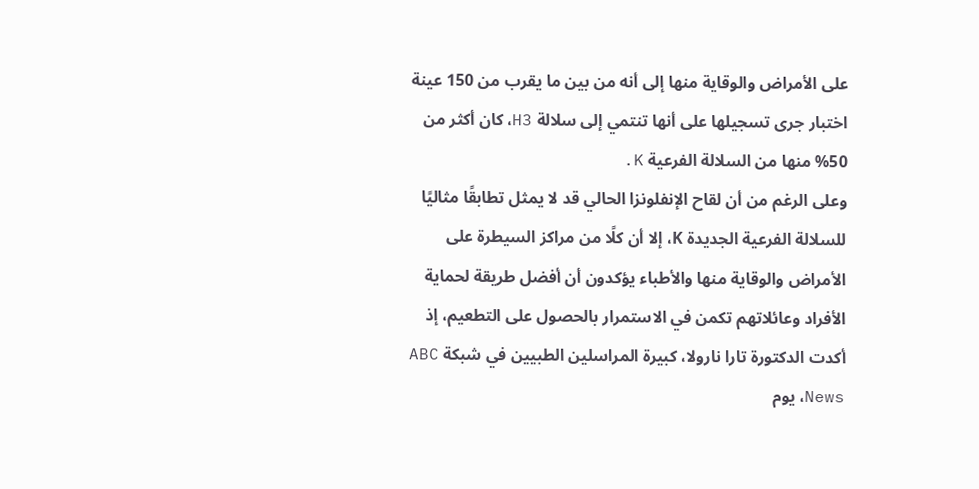على الأمراض والوقاية منها إلى أنه من بين ما يقرب من 150 عينة اختبار جرى تسجيلها على أنها تنتمي إلى سلالة H3، كان أكثر من 50% منها من السلالة الفرعية K.
وعلى الرغم من أن لقاح الإنفلونزا الحالي قد لا يمثل تطابقًا مثاليًا للسلالة الفرعية الجديدة K، إلا أن كلًا من مراكز السيطرة على الأمراض والوقاية منها والأطباء يؤكدون أن أفضل طريقة لحماية الأفراد وعائلاتهم تكمن في الاستمرار بالحصول على التطعيم، إذ أكدت الدكتورة تارا نارولا، كبيرة المراسلين الطبيين في شبكة ABC News، يوم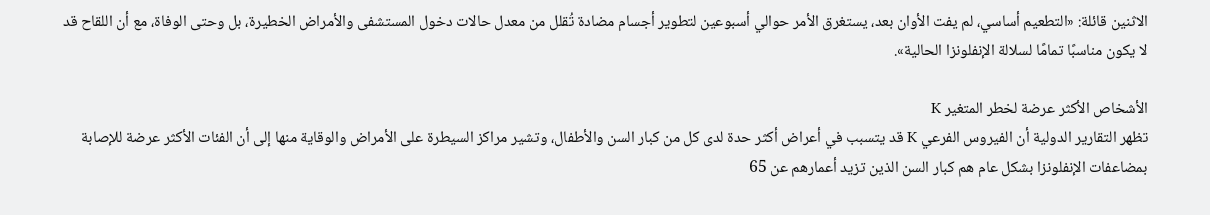الاثنين قائلة: «التطعيم أساسي، لم يفت الأوان بعد، يستغرق الأمر حوالي أسبوعين لتطوير أجسام مضادة تُقلل من معدل حالات دخول المستشفى والأمراض الخطيرة، بل وحتى الوفاة، مع أن اللقاح قد لا يكون مناسبًا تمامًا لسلالة الإنفلونزا الحالية».

الأشخاص الأكثر عرضة لخطر المتغير K
تظهر التقارير الدولية أن الفيروس الفرعي K قد يتسبب في أعراض أكثر حدة لدى كل من كبار السن والأطفال، وتشير مراكز السيطرة على الأمراض والوقاية منها إلى أن الفئات الأكثر عرضة للإصابة بمضاعفات الإنفلونزا بشكل عام هم كبار السن الذين تزيد أعمارهم عن 65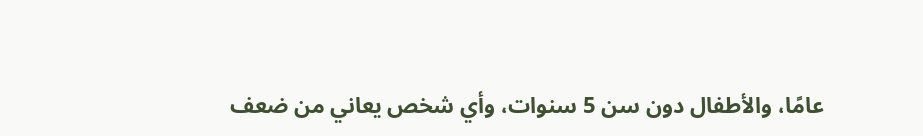عامًا، والأطفال دون سن 5 سنوات، وأي شخص يعاني من ضعف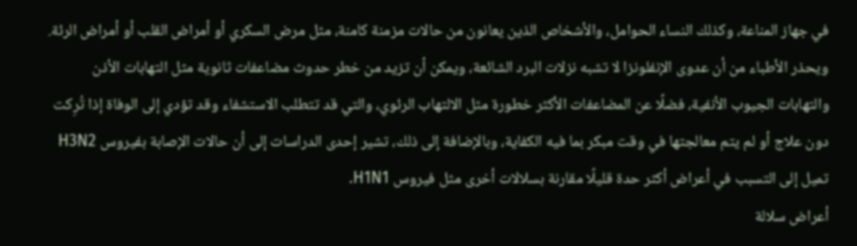في جهاز المناعة، وكذلك النساء الحوامل، والأشخاص الذين يعانون من حالات مزمنة كامنة، مثل مرض السكري أو أمراض القلب أو أمراض الرئة.
ويحذر الأطباء من أن عدوى الإنفلونزا لا تشبه نزلات البرد الشائعة، ويمكن أن تزيد من خطر حدوث مضاعفات ثانوية مثل التهابات الأذن والتهابات الجيوب الأنفية، فضلًا عن المضاعفات الأكثر خطورة مثل الالتهاب الرئوي، والتي قد تتطلب الاستشفاء وقد تؤدي إلى الوفاة إذا تُرِكت دون علاج أو لم يتم معالجتها في وقت مبكر بما فيه الكفاية، وبالإضافة إلى ذلك، تشير إحدى الدراسات إلى أن حالات الإصابة بفيروس H3N2 تميل إلى التسبب في أعراض أكثر حدة قليلًا مقارنة بسلالات أخرى مثل فيروس H1N1.
أعراض سلالة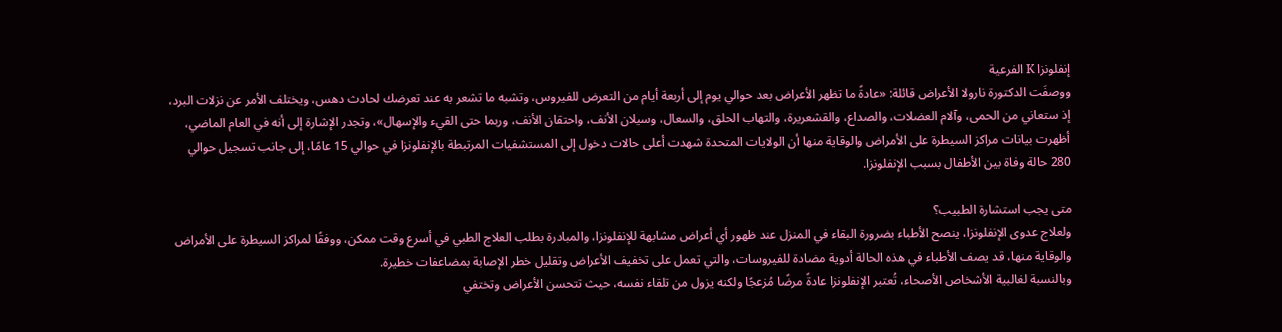إنفلونزا K الفرعية
ووصفَت الدكتورة نارولا الأعراض قائلة: «عادةً ما تظهر الأعراض بعد حوالي يوم إلى أربعة أيام من التعرض للفيروس، وتشبه ما تشعر به عند تعرضك لحادث دهس، ويختلف الأمر عن نزلات البرد، إذ ستعاني من الحمى، وآلام العضلات، والصداع، والقشعريرة، والتهاب الحلق، والسعال، وسيلان الأنف، واحتقان الأنف، وربما حتى القيء والإسهال»، وتجدر الإشارة إلى أنه في العام الماضي، أظهرت بيانات مراكز السيطرة على الأمراض والوقاية منها أن الولايات المتحدة شهدت أعلى حالات دخول إلى المستشفيات المرتبطة بالإنفلونزا في حوالي 15 عامًا، إلى جانب تسجيل حوالي 280 حالة وفاة بين الأطفال بسبب الإنفلونزا.

متى يجب استشارة الطبيب؟
ولعلاج عدوى الإنفلونزا، ينصح الأطباء بضرورة البقاء في المنزل عند ظهور أي أعراض مشابهة للإنفلونزا، والمبادرة بطلب العلاج الطبي في أسرع وقت ممكن، ووفقًا لمراكز السيطرة على الأمراض والوقاية منها، قد يصف الأطباء في هذه الحالة أدوية مضادة للفيروسات، والتي تعمل على تخفيف الأعراض وتقليل خطر الإصابة بمضاعفات خطيرة.
وبالنسبة لغالبية الأشخاص الأصحاء، تُعتبر الإنفلونزا عادةً مرضًا مُزعجًا ولكنه يزول من تلقاء نفسه، حيث تتحسن الأعراض وتختفي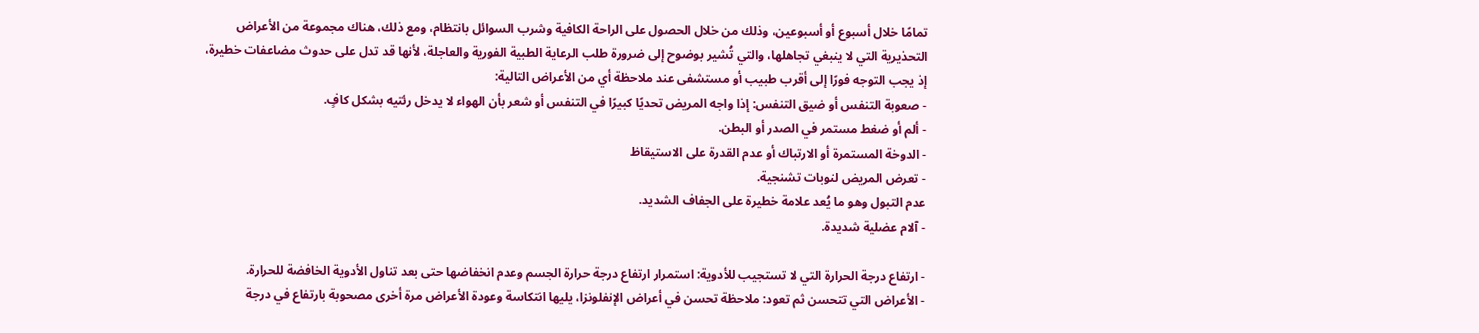تمامًا خلال أسبوع أو أسبوعين، وذلك من خلال الحصول على الراحة الكافية وشرب السوائل بانتظام، ومع ذلك، هناك مجموعة من الأعراض التحذيرية التي لا ينبغي تجاهلها، والتي تُشير بوضوح إلى ضرورة طلب الرعاية الطبية الفورية والعاجلة، لأنها قد تدل على حدوث مضاعفات خطيرة، إذ يجب التوجه فورًا إلى أقرب طبيب أو مستشفى عند ملاحظة أي من الأعراض التالية:
- صعوبة التنفس أو ضيق التنفس: إذا واجه المريض تحديًا كبيرًا في التنفس أو شعر بأن الهواء لا يدخل رئتيه بشكل كافٍ.
- ألم أو ضغط مستمر في الصدر أو البطن.
- الدوخة المستمرة أو الارتباك أو عدم القدرة على الاستيقاظ
- تعرض المريض لنوبات تشنجية.
عدم التبول وهو ما يُعد علامة خطيرة على الجفاف الشديد.
- آلام عضلية شديدة.

- ارتفاع درجة الحرارة التي لا تستجيب للأدوية: استمرار ارتفاع درجة حرارة الجسم وعدم انخفاضها حتى بعد تناول الأدوية الخافضة للحرارة.
- الأعراض التي تتحسن ثم تعود: ملاحظة تحسن في أعراض الإنفلونزا، يليها انتكاسة وعودة الأعراض مرة أخرى مصحوبة بارتفاع في درجة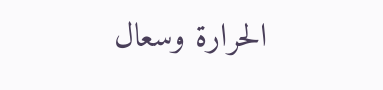الحرارة وسعال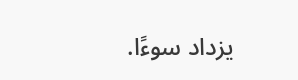يزداد سوءًا.